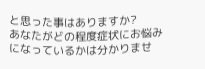と思った事はありますか?
あなたがどの程度症状にお悩みになっているかは分かりませ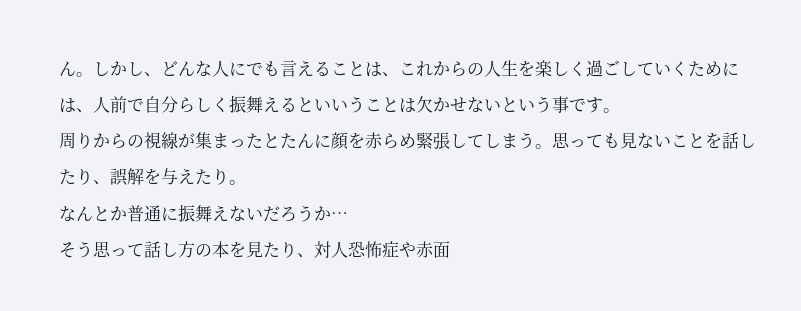ん。しかし、どんな人にでも言えることは、これからの人生を楽しく過ごしていくためには、人前で自分らしく振舞えるといいうことは欠かせないという事です。
周りからの視線が集まったとたんに顔を赤らめ緊張してしまう。思っても見ないことを話したり、誤解を与えたり。
なんとか普通に振舞えないだろうか…
そう思って話し方の本を見たり、対人恐怖症や赤面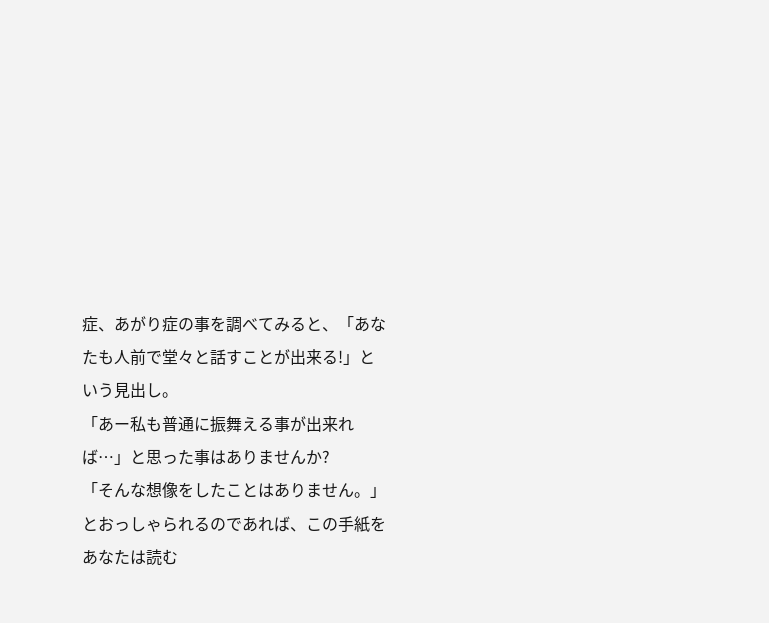症、あがり症の事を調べてみると、「あなたも人前で堂々と話すことが出来る!」という見出し。
「あー私も普通に振舞える事が出来れば…」と思った事はありませんか?
「そんな想像をしたことはありません。」
とおっしゃられるのであれば、この手紙をあなたは読む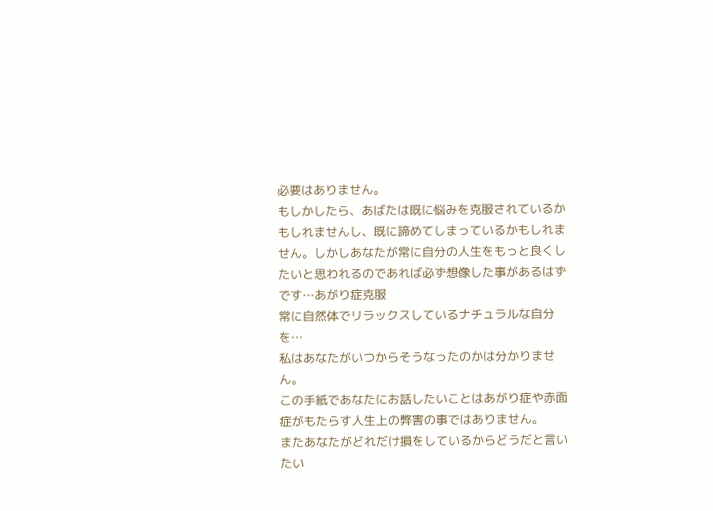必要はありません。
もしかしたら、あばたは既に悩みを克服されているかもしれませんし、既に諦めてしまっているかもしれません。しかしあなたが常に自分の人生をもっと良くしたいと思われるのであれば必ず想像した事があるはずです…あがり症克服
常に自然体でリラックスしているナチュラルな自分を…
私はあなたがいつからそうなったのかは分かりません。
この手紙であなたにお話したいことはあがり症や赤面症がもたらす人生上の弊害の事ではありません。
またあなたがどれだけ損をしているからどうだと言いたい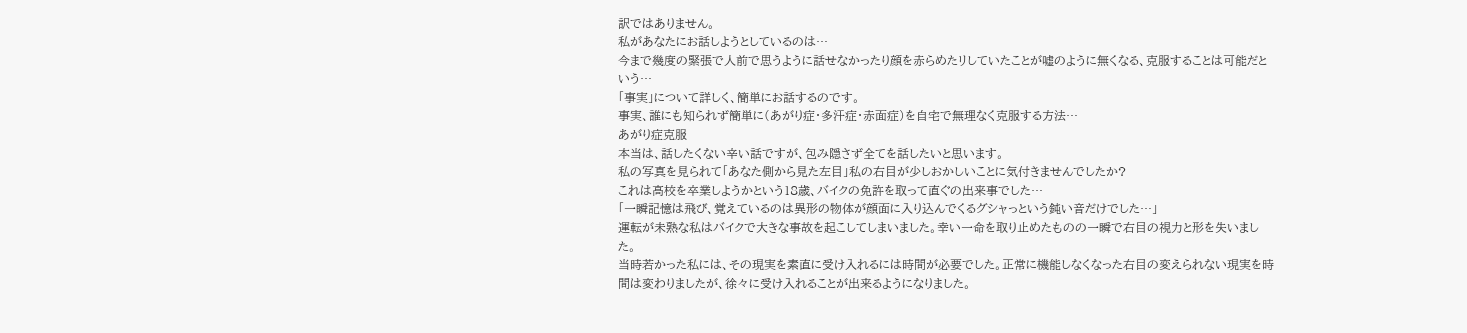訳ではありません。
私があなたにお話しようとしているのは…
今まで幾度の緊張で人前で思うように話せなかったり顔を赤らめたリしていたことが嘘のように無くなる、克服することは可能だという…
「事実」について詳しく、簡単にお話するのです。
事実、誰にも知られず簡単に(あがり症・多汗症・赤面症)を自宅で無理なく克服する方法…
あがり症克服
本当は、話したくない辛い話ですが、包み隠さず全てを話したいと思います。
私の写真を見られて「あなた側から見た左目」私の右目が少しおかしいことに気付きませんでしたか?
これは高校を卒業しようかという18歳、バイクの免許を取って直ぐの出来事でした…
「一瞬記憶は飛び、覚えているのは異形の物体が顔面に入り込んでくるグシャっという鈍い音だけでした…」
運転が未熟な私はバイクで大きな事故を起こしてしまいました。幸い一命を取り止めたものの一瞬で右目の視力と形を失いました。
当時若かった私には、その現実を素直に受け入れるには時間が必要でした。正常に機能しなくなった右目の変えられない現実を時間は変わりましたが、徐々に受け入れることが出来るようになりました。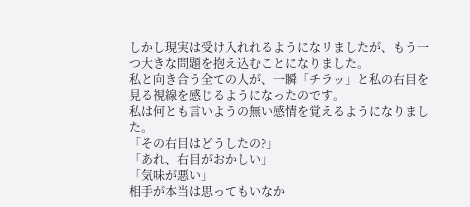しかし現実は受け入れれるようになリましたが、もう一つ大きな問題を抱え込むことになりました。
私と向き合う全ての人が、一瞬「チラッ」と私の右目を見る視線を感じるようになったのです。
私は何とも言いようの無い感情を覚えるようになりました。
「その右目はどうしたの?」
「あれ、右目がおかしい」
「気味が悪い」
相手が本当は思ってもいなか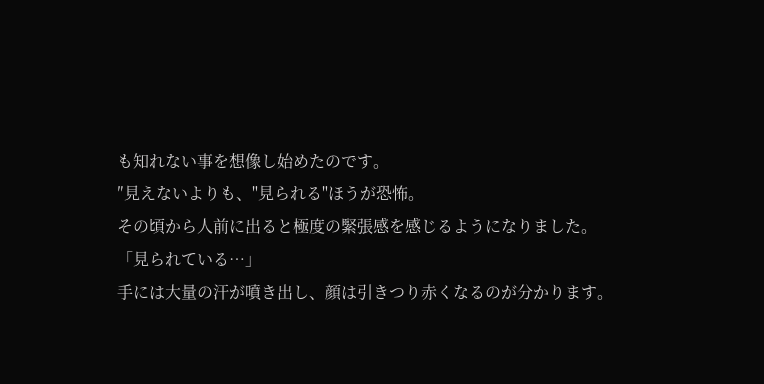も知れない事を想像し始めたのです。
″見えないよりも、"見られる"ほうが恐怖。
その頃から人前に出ると極度の緊張感を感じるようになりました。
「見られている…」
手には大量の汗が噴き出し、顔は引きつり赤くなるのが分かります。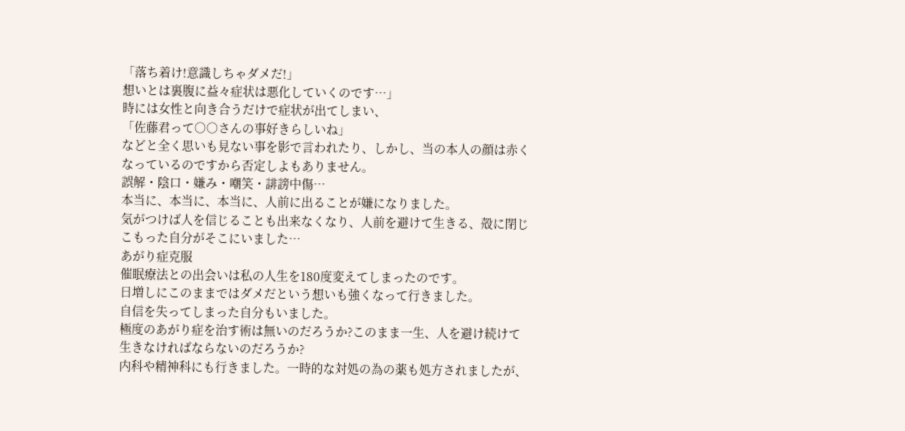「落ち着け!意識しちゃダメだ!」
想いとは裏腹に益々症状は悪化していくのです…」
時には女性と向き合うだけで症状が出てしまい、
「佐藤君って○○さんの事好きらしいね」
などと全く思いも見ない事を影で言われたり、しかし、当の本人の顔は赤くなっているのですから否定しよもありません。
誤解・陰口・嫌み・嘲笑・誹謗中傷…
本当に、本当に、本当に、人前に出ることが嫌になりました。
気がつけば人を信じることも出来なくなり、人前を避けて生きる、殻に閉じこもった自分がそこにいました…
あがり症克服
催眠療法との出会いは私の人生を180度変えてしまったのです。
日増しにこのままではダメだという想いも強くなって行きました。
自信を失ってしまった自分もいました。
極度のあがり症を治す術は無いのだろうか?このまま一生、人を避け続けて生きなければならないのだろうか?
内科や精神科にも行きました。一時的な対処の為の薬も処方されましたが、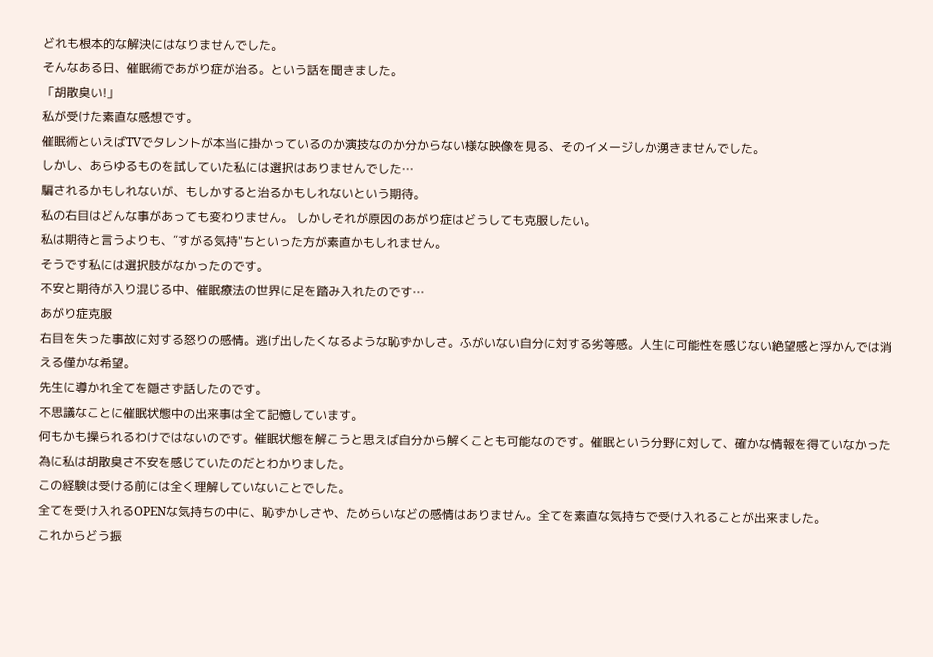どれも根本的な解決にはなりませんでした。
そんなある日、催眠術であがり症が治る。という話を聞きました。
「胡散臭い!」
私が受けた素直な感想です。
催眠術といえばTVでタレントが本当に掛かっているのか演技なのか分からない様な映像を見る、そのイメージしか湧きませんでした。
しかし、あらゆるものを試していた私には選択はありませんでした…
騙されるかもしれないが、もしかすると治るかもしれないという期待。
私の右目はどんな事があっても変わりません。 しかしそれが原因のあがり症はどうしても克服したい。
私は期待と言うよりも、″すがる気持"ちといった方が素直かもしれません。
そうです私には選択肢がなかったのです。
不安と期待が入り混じる中、催眠療法の世界に足を踏み入れたのです…
あがり症克服
右目を失った事故に対する怒りの感情。逃げ出したくなるような恥ずかしさ。ふがいない自分に対する劣等感。人生に可能性を感じない絶望感と浮かんでは消える僅かな希望。
先生に導かれ全てを隠さず話したのです。
不思議なことに催眠状態中の出来事は全て記憶しています。
何もかも操られるわけではないのです。催眠状態を解こうと思えば自分から解くことも可能なのです。催眠という分野に対して、確かな情報を得ていなかった為に私は胡散臭さ不安を感じていたのだとわかりました。
この経験は受ける前には全く理解していないことでした。
全てを受け入れるOPENな気持ちの中に、恥ずかしさや、ためらいなどの感情はありません。全てを素直な気持ちで受け入れることが出来ました。
これからどう振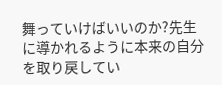舞っていけばいいのか?先生に導かれるように本来の自分を取り戻してい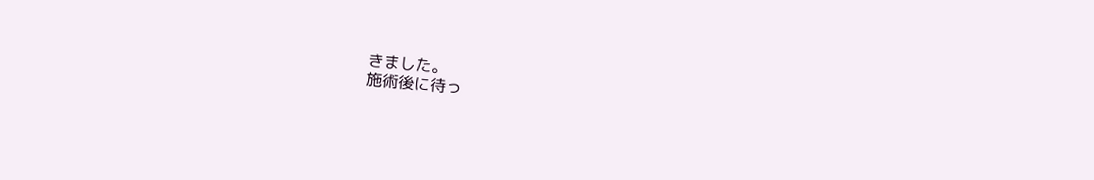きました。
施術後に待っ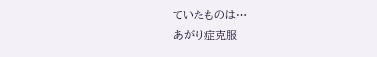ていたものは…
あがり症克服